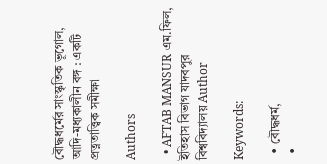বৌদ্ধধর্মের সাংস্কৃতিক ভূগোল, আদি-মধ্যকালীন বঙ্গ : একটি প্রত্নতাত্ত্বিক সমীক্ষা

Authors

  • AFTAB MANSUR এম.ফিল, ইতিহাস বিভাগ যাদবপুর বিশ্ববিদ্যালয় Author

Keywords:

  • বৌদ্ধধর্ম,
  •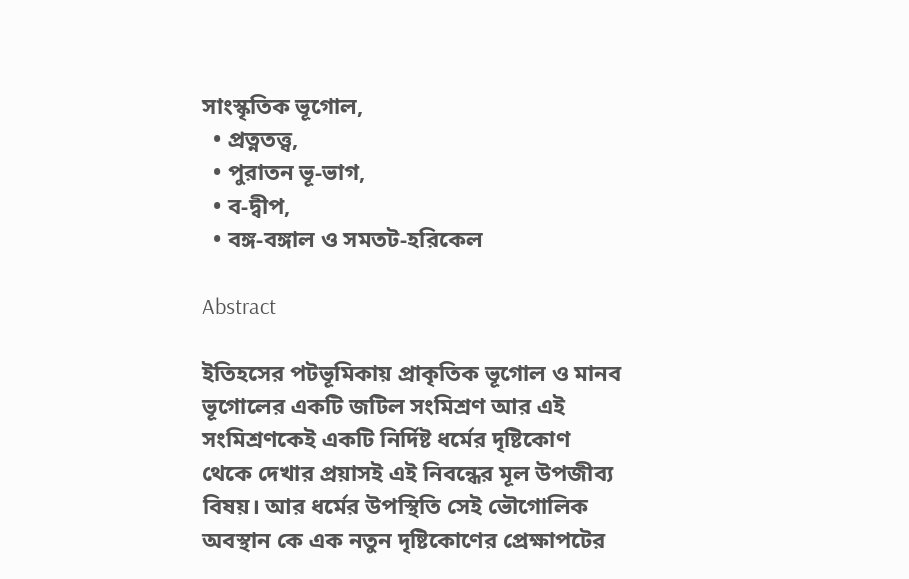সাংস্কৃতিক ভূগোল,
  • প্রত্নতত্ত্ব,
  • পুরাতন ভূ-ভাগ,
  • ব-দ্বীপ,
  • বঙ্গ-বঙ্গাল ও সমতট-হরিকেল

Abstract

ইতিহসের পটভূমিকায় প্রাকৃতিক ভূগোল ও মানব ভূগোলের একটি জটিল সংমিশ্রণ আর এই সংমিশ্রণকেই একটি নির্দিষ্ট ধর্মের দৃষ্টিকোণ থেকে দেখার প্রয়াসই এই নিবন্ধের মূল উপজীব্য বিষয়। আর ধর্মের উপস্থিতি সেই ভৌগোলিক অবস্থান কে এক নতুন দৃষ্টিকোণের প্রেক্ষাপটের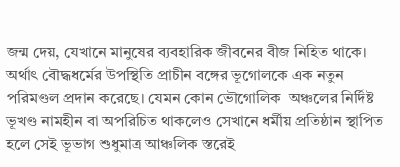জন্ম দেয়, যেখানে মানুষের ব্যবহারিক জীবনের বীজ নিহিত থাকে। অর্থাৎ বৌদ্ধধর্মের উপস্থিতি প্রাচীন বঙ্গের ভূগোলকে এক নতুন পরিমণ্ডল প্রদান করেছে। যেমন কোন ভৌগোলিক  অঞ্চলের নির্দিষ্ট ভূখণ্ড নামহীন বা অপরিচিত থাকলেও সেখানে ধর্মীয় প্রতিষ্ঠান স্থাপিত হলে সেই ভূভাগ শুধুমাত্র আঞ্চলিক স্তরেই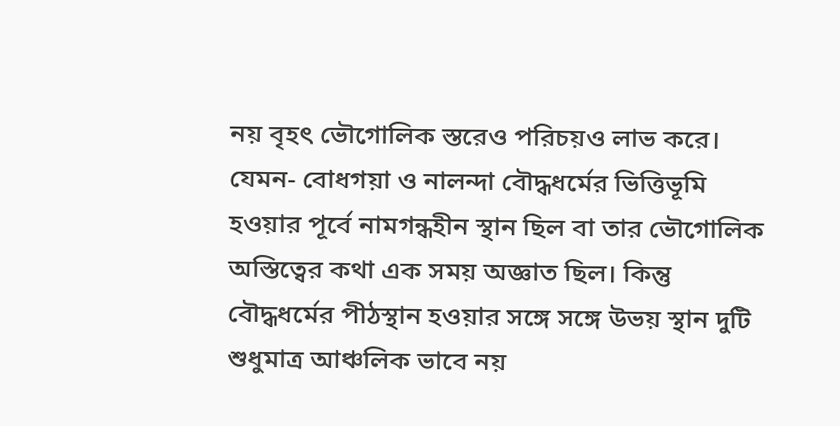নয় বৃহৎ ভৌগোলিক স্তরেও পরিচয়ও লাভ করে। যেমন- বোধগয়া ও নালন্দা বৌদ্ধধর্মের ভিত্তিভূমি হওয়ার পূর্বে নামগন্ধহীন স্থান ছিল বা তার ভৌগোলিক অস্তিত্বের কথা এক সময় অজ্ঞাত ছিল। কিন্তু বৌদ্ধধর্মের পীঠস্থান হওয়ার সঙ্গে সঙ্গে উভয় স্থান দুটি শুধুমাত্র আঞ্চলিক ভাবে নয়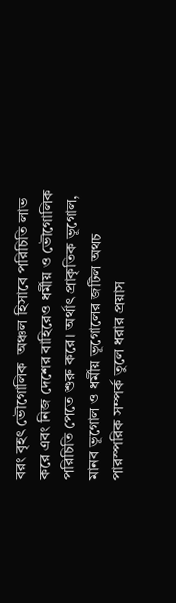বরং বৃহৎ ভৌগোলিক  অঞ্চল হিসাবে পরিচিতি লাভ করে এবং নিজ দেশের বাহিরেও ধর্মীয় ও ভৌগোলিক পরিচিতি পেতে শুরু করে। অর্থাৎ প্রাকৃতিক ভূগোল, মানব ভূগোল ও ধর্মীয় ভূগোলের জটিল অথচ পারস্পরিক সম্পর্ক তুলে ধরার প্রয়াস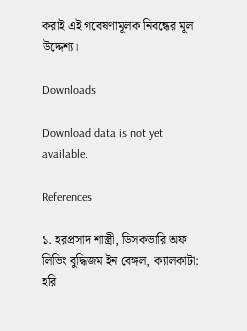করাই এই গবেষণামূলক নিবন্ধের মূল উদ্দেশ্য।

Downloads

Download data is not yet available.

References

১. হরপ্রসাদ শাস্ত্রী, ডিসকভারি অফ লিভিং বুদ্ধিজম ইন বেঙ্গল, ক্যালকাটা: হরি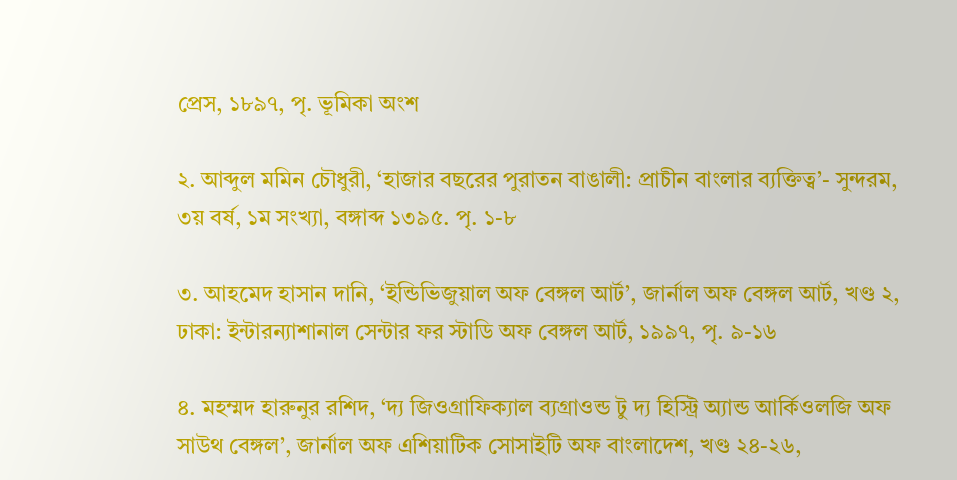প্রেস, ১৮৯৭, পৃ. ভূমিকা অংশ

২. আব্দুল মমিন চৌধুরী, ‘হাজার বছরের পুরাতন বাঙালী: প্রাচীন বাংলার ব্যক্তিত্ব’- সুন্দরম, ৩য় বর্ষ, ১ম সংখ্যা, বঙ্গাব্দ ১৩৯৫. পৃ. ১-৮

৩. আহমেদ হাসান দানি, ‘ইন্ডিভিজুয়াল অফ বেঙ্গল আর্ট’, জার্নাল অফ বেঙ্গল আর্ট, খণ্ড ২, ঢাকা: ইন্টারন্যাশানাল সেন্টার ফর স্টাডি অফ বেঙ্গল আর্ট, ১৯৯৭, পৃ. ৯-১৬

৪. মহম্মদ হারুনুর রশিদ, ‘দ্য জিওগ্রাফিক্যাল ব্যগ্রাওন্ড টু দ্য হিস্ট্রি অ্যান্ড আর্কিওলজি অফ সাউথ বেঙ্গল’, জার্নাল অফ এশিয়াটিক সোসাইটি অফ বাংলাদেশ, খণ্ড ২৪-২৬,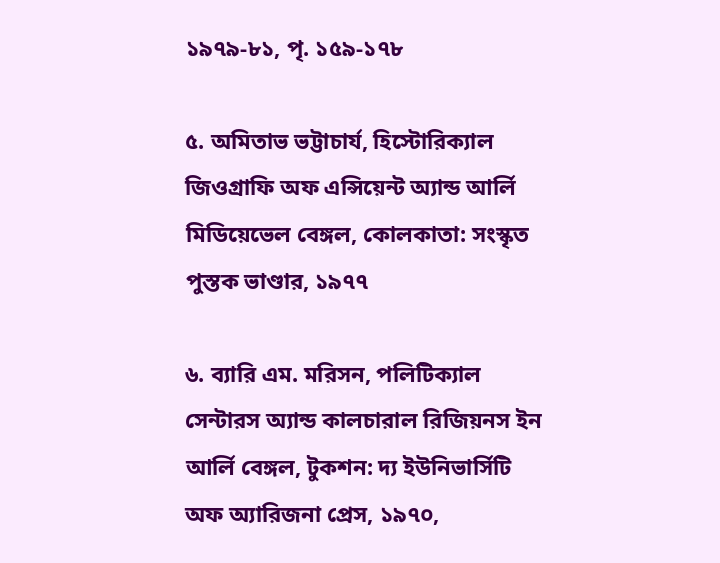১৯৭৯-৮১, পৃ. ১৫৯-১৭৮

৫. অমিতাভ ভট্টাচার্য, হিস্টোরিক্যাল জিওগ্রাফি অফ এন্সিয়েন্ট অ্যান্ড আর্লি মিডিয়েভেল বেঙ্গল, কোলকাতা: সংস্কৃত পুস্তক ভাণ্ডার, ১৯৭৭

৬. ব্যারি এম. মরিসন, পলিটিক্যাল সেন্টারস অ্যান্ড কালচারাল রিজিয়নস ইন আর্লি বেঙ্গল, টুকশন: দ্য ইউনিভার্সিটি অফ অ্যারিজনা প্রেস, ১৯৭০,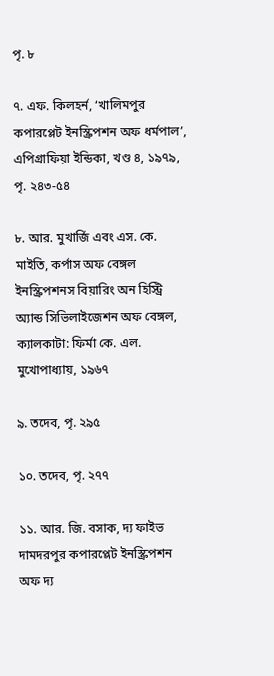পৃ. ৮

৭. এফ. কিলহর্ন, ‘খালিমপুর কপারপ্লেট ইনস্ক্রিপশন অফ ধর্মপাল’, এপিগ্রাফিয়া ইন্ডিকা, খণ্ড ৪, ১৯৭৯, পৃ. ২৪৩-৫৪

৮. আর. মুখার্জি এবং এস. কে. মাইতি, কর্পাস অফ বেঙ্গল ইনস্ক্রিপশনস বিয়ারিং অন হিস্ট্রি অ্যান্ড সিভিলাইজেশন অফ বেঙ্গল, ক্যালকাটা: ফির্মা কে. এল. মুখোপাধ্যায়, ১৯৬৭

৯. তদেব, পৃ. ২৯৫

১০. তদেব, পৃ. ২৭৭

১১. আর. জি. বসাক, দ্য ফাইভ দামদরপুর কপারপ্লেট ইনস্ক্রিপশন অফ দ্য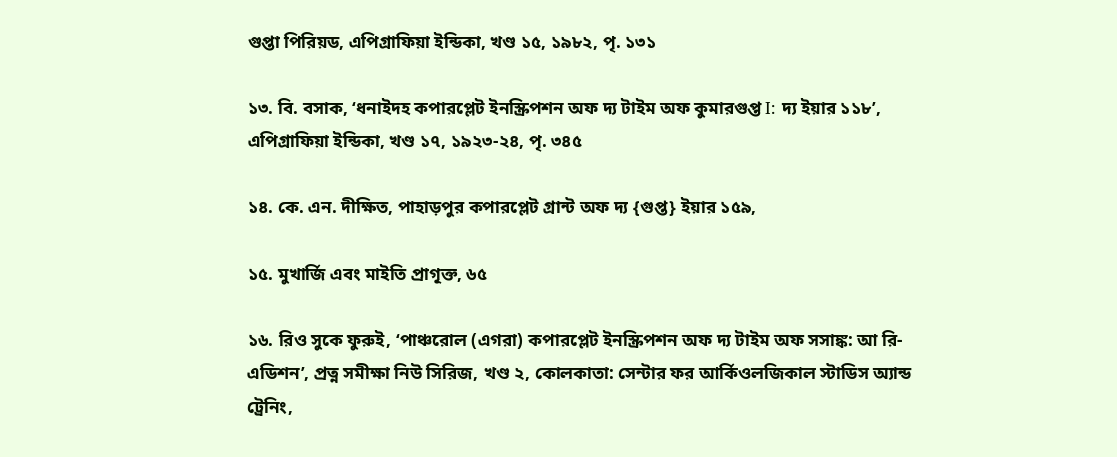গুপ্তা পিরিয়ড, এপিগ্রাফিয়া ইন্ডিকা, খণ্ড ১৫, ১৯৮২, পৃ. ১৩১

১৩. বি. বসাক, ‘ধনাইদহ কপারপ্লেট ইনস্ক্রিপশন অফ দ্য টাইম অফ কুমারগুপ্ত I: দ্য ইয়ার ১১৮’, এপিগ্রাফিয়া ইন্ডিকা, খণ্ড ১৭, ১৯২৩-২৪, পৃ. ৩৪৫

১৪. কে. এন. দীক্ষিত, পাহাড়পুর কপারপ্লেট গ্রান্ট অফ দ্য {গুপ্ত} ইয়ার ১৫৯,

১৫. মুখার্জি এবং মাইতি প্রাগূক্ত, ৬৫

১৬. রিও সুকে ফুরুই, ‘পাঞ্চরোল (এগরা) কপারপ্লেট ইনস্ক্রিপশন অফ দ্য টাইম অফ সসাঙ্ক: আ রি-এডিশন’, প্রত্ন সমীক্ষা নিউ সিরিজ, খণ্ড ২, কোলকাতা: সেন্টার ফর আর্কিওলজিকাল স্টাডিস অ্যান্ড ট্রেনিং,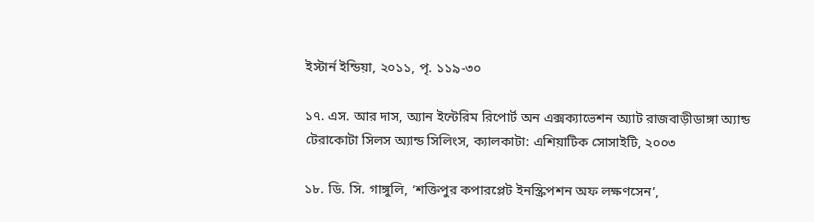ইস্টার্ন ইন্ডিয়া, ২০১১, পৃ. ১১৯-৩০

১৭. এস. আর দাস, অ্যান ইন্টেরিম রিপোর্ট অন এক্সক্যাভেশন অ্যাট রাজবাড়ীডাঙ্গা অ্যান্ড টেরাকোটা সিলস অ্যান্ড সিলিংস, ক্যালকাটা: এশিয়াটিক সোসাইটি, ২০০৩

১৮. ডি. সি. গাঙ্গুলি, ‘শক্তিপুর কপারপ্লেট ইনস্ক্রিপশন অফ লক্ষণসেন’,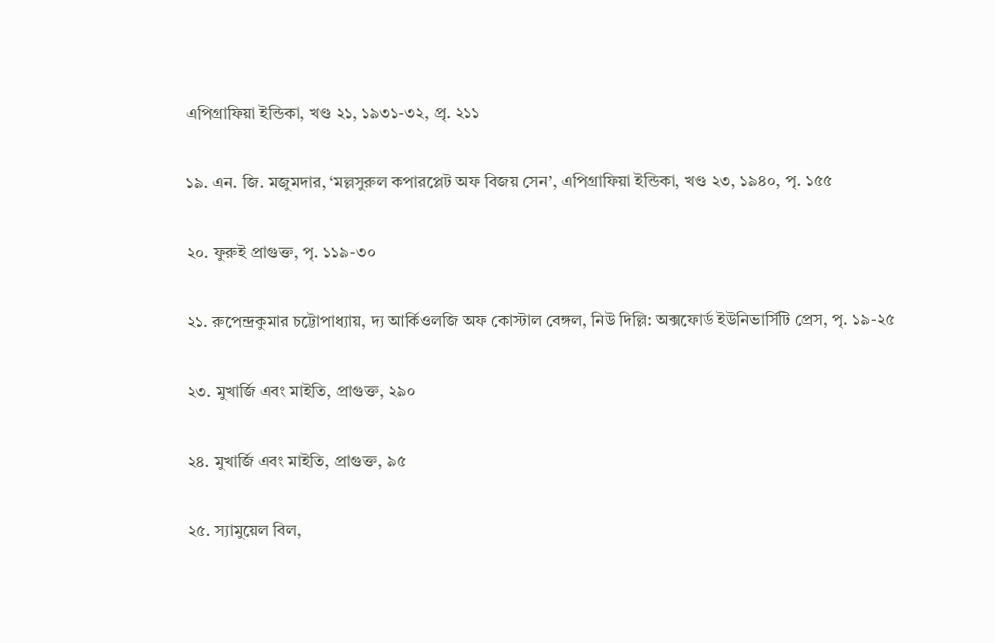এপিগ্রাফিয়া ইন্ডিকা, খণ্ড ২১, ১৯৩১-৩২, প্রৃ. ২১১

১৯. এন. জি. মজুমদার, ‘মল্লসুরুল কপারপ্লেট অফ বিজয় সেন’, এপিগ্রাফিয়া ইন্ডিকা, খণ্ড ২৩, ১৯৪০, পৃ. ১৫৫

২০. ফুরুই প্রাগুক্ত, পৃ. ১১৯-৩০

২১. রুপেন্দ্রকুমার চট্টোপাধ্যায়, দ্য আর্কিওলজি অফ কোস্টাল বেঙ্গল, নিউ দিল্লি: অক্সফোর্ড ইউনিভার্সিটি প্রেস, পৃ. ১৯-২৫

২৩. মুখার্জি এবং মাইতি, প্রাগুক্ত, ২৯০

২৪. মুখার্জি এবং মাইতি, প্রাগুক্ত, ৯৫

২৫. স্যামুয়েল বিল,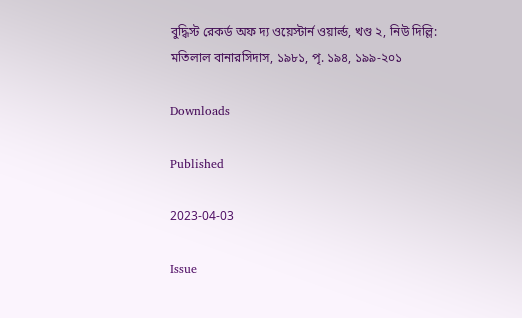বুদ্ধিস্ট রেকর্ড অফ দ্য ওয়েস্টার্ন ওয়ার্ল্ড, খণ্ড ২, নিউ দিল্লি: মতিলাল বানারসিদাস, ১৯৮১, পৃ. ১৯৪, ১৯৯-২০১

Downloads

Published

2023-04-03

Issue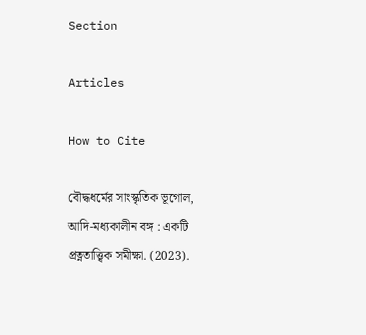Section

Articles

How to Cite

বৌদ্ধধর্মের সাংস্কৃতিক ভূগোল, আদি-মধ্যকালীন বঙ্গ : একটি প্রত্নতাত্ত্বিক সমীক্ষা. (2023).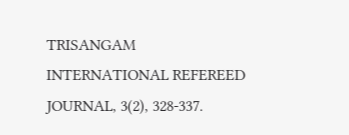TRISANGAM INTERNATIONAL REFEREED JOURNAL, 3(2), 328-337.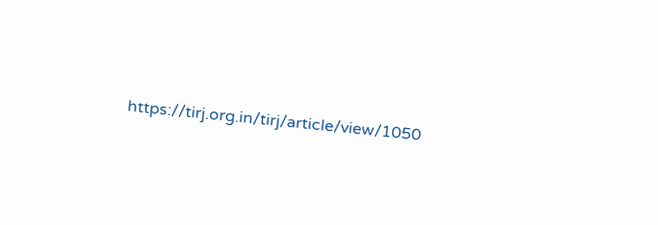https://tirj.org.in/tirj/article/view/1050